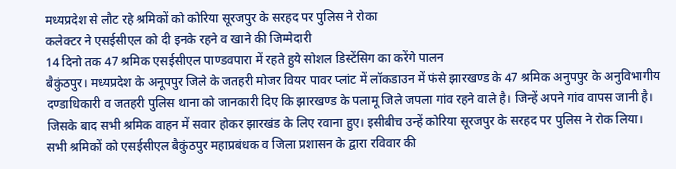मध्यप्रदेश से लौट रहे श्रमिकों को कोरिया सूरजपुर के सरहद पर पुलिस ने रोका
कलेक्टर ने एसईसीएल को दी इनके रहने व खाने की जिम्मेदारी
14 दिनो तक 47 श्रमिक एसईसीएल पाण्डवपारा में रहते हुये सोशल डिस्टेंसिग का करेंगे पालन
बैकुंठपुर। मध्यप्रदेश के अनूपपुर जिले के जतहरी मोजर वियर पावर प्लांट में लॉकडाउन में फंसे झारखण्ड के 47 श्रमिक अनुपपुर के अनुविभागीय दण्डाधिकारी व जतहरी पुलिस थाना को जानकारी दिए कि झारखण्ड के पलामू जिले जपला गांव रहने वाले है। जिन्हें अपने गांव वापस जानी है। जिसके बाद सभी श्रमिक वाहन में सवार होकर झारखंड के लिए रवाना हुए। इसीबीच उन्हें कोरिया सूरजपुर के सरहद पर पुलिस ने रोक लिया। सभी श्रमिकों को एसईसीएल बैकुंठपुर महाप्रबंधक व जिला प्रशासन के द्वारा रविवार की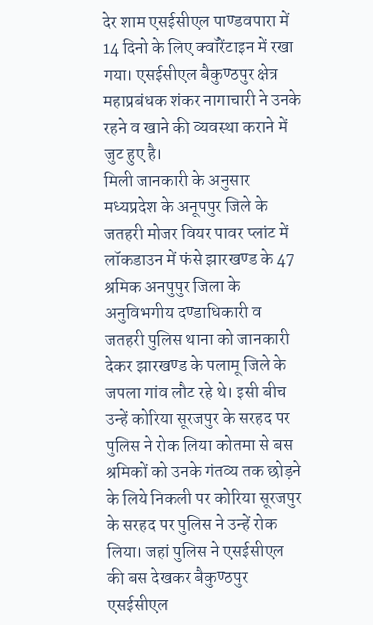देर शाम एसईसीएल पाण्डवपारा में 14 दिनो के लिए क्वॉरेंटाइन में रखा गया। एसईसीएल बैकुण्ठपुर क्षेत्र महाप्रबंधक शंकर नागाचारी ने उनके रहने व खाने की व्यवस्था कराने में जुट हुए है।
मिली जानकारी के अनुसार मध्यप्रदेश के अनूपपुर जिले के जतहरी मोजर वियर पावर प्लांट में लॉकडाउन में फंसे झारखण्ड के 47 श्रमिक अनपुपुर जिला के अनुविभगीय दण्डाधिकारी व जतहरी पुलिस थाना को जानकारी देकर झारखण्ड के पलामू जिले के जपला गांव लौट रहे थे। इसी बीच उन्हें कोरिया सूरजपुर के सरहद पर पुलिस ने रोक लिया कोतमा से बस श्रमिकों को उनके गंतव्य तक छोड़ने के लिये निकली पर कोरिया सूरजपुर के सरहद पर पुलिस ने उन्हें रोक लिया। जहां पुलिस ने एसईसीएल की बस देखकर बैकुण्ठपुर एसईसीएल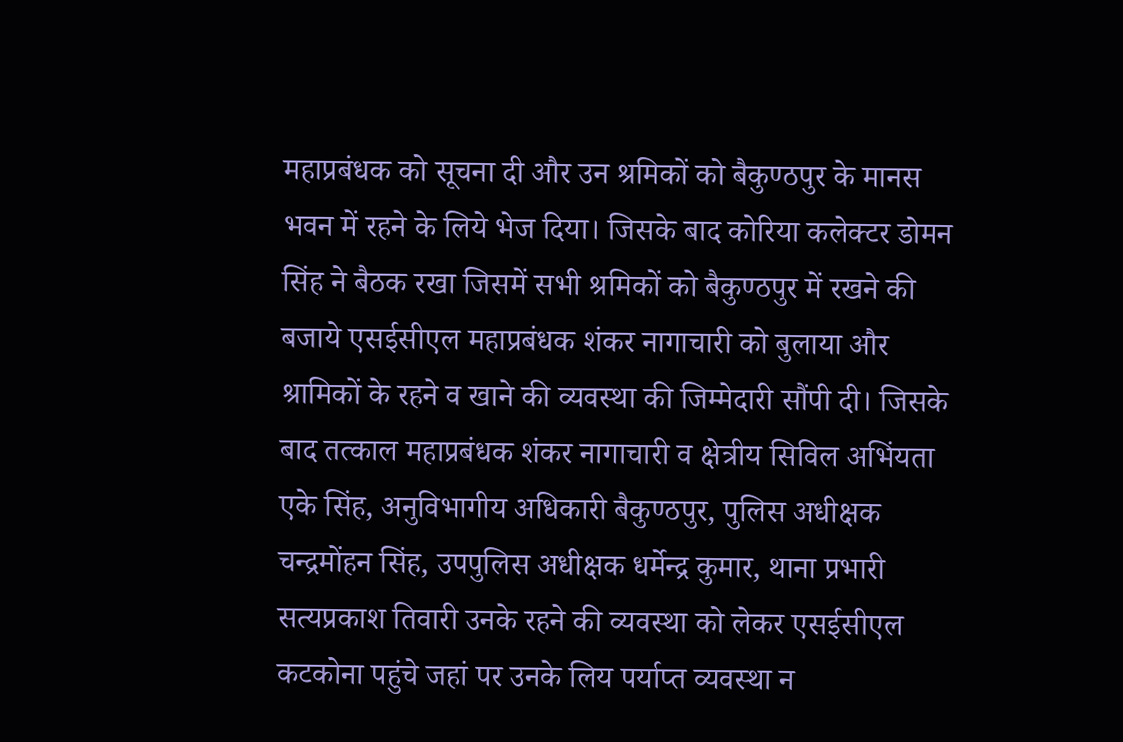महाप्रबंधक को सूचना दी और उन श्रमिकों को बैकुण्ठपुर के मानस भवन में रहने के लिये भेज दिया। जिसके बाद कोरिया कलेक्टर डोमन सिंह ने बैठक रखा जिसमें सभी श्रमिकों को बैकुण्ठपुर में रखने की बजाये एसईसीएल महाप्रबंधक शंकर नागाचारी को बुलाया और श्रामिकों के रहने व खाने की व्यवस्था की जिम्मेदारी सौंपी दी। जिसके बाद तत्काल महाप्रबंधक शंकर नागाचारी व क्षेत्रीय सिविल अभिंयता एके सिंह, अनुविभागीय अधिकारी बैकुण्ठपुर, पुलिस अधीक्षक चन्द्रमोंहन सिंह, उपपुलिस अधीक्षक धर्मेन्द्र कुमार, थाना प्रभारी सत्यप्रकाश तिवारी उनके रहने की व्यवस्था को लेकर एसईसीएल कटकोना पहुंचे जहां पर उनके लिय पर्याप्त व्यवस्था न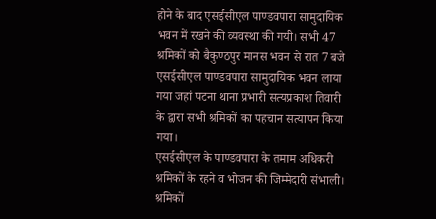होने के बाद एसईसीएल पाण्डवपारा सामुदायिक भवन में रखने की व्यवस्था की गयी। सभी 47 श्रमिकों को बैकुण्ठपुर मानस भवन से रात 7 बजे एसईसीएल पाण्डवपारा सामुदायिक भवन लाया गया जहां पटना थाना प्रभारी सत्यप्रकाश तिवारी के द्वारा सभी श्रमिकों का पहचान सत्यापन किया गया।
एसईसीएल के पाण्डवपारा के तमाम अधिकरी श्रमिकों के रहने व भोजन की जिम्मेदारी संभाली। श्रमिकों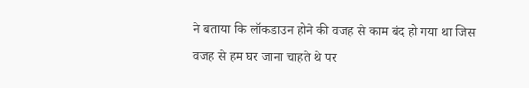ने बताया कि लॉकडाउन होने की वजह से काम बंद हो गया था जिस वजह से हम घर जाना चाहते थे पर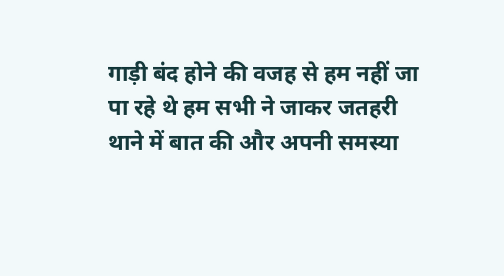गाड़ी बंद होने की वजह से हम नहीं जा पा रहे थे हम सभी ने जाकर जतहरी थाने में बात की और अपनी समस्या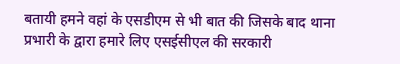बतायी हमने वहां के एसडीएम से भी बात की जिसके बाद थाना प्रभारी के द्वारा हमारे लिए एसईसीएल की सरकारी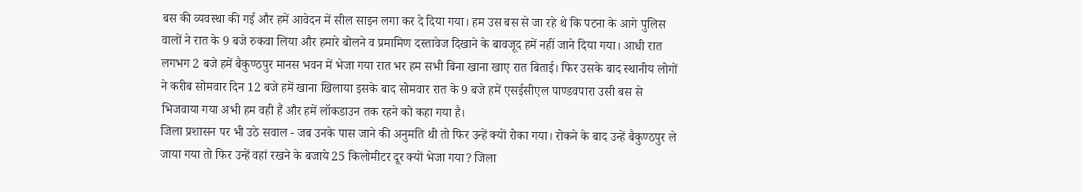बस की व्यवस्था की गई और हमें आवेदन में सील साइन लगा कर दे दिया गया। हम उस बस से जा रहे थे कि पटना के आगे पुलिस वालों ने रात के 9 बजे रुकवा लिया और हमारे बोलने व प्रमामिण दस्तावेज दिखाने के बावजूद हमें नहीं जाने दिया गया। आधी रात लगभग 2 बजे हमें बैकुण्ठपुर मानस भवन में भेजा गया रात भर हम सभी बिना खाना खाए रात बिताई। फिर उसके बाद स्थानीय लोगों ने करीब सोमवार दिन 12 बजे हमें खाना खिलाया इसके बाद सोमवार रात के 9 बजे हमें एसईसीएल पाण्डवपारा उसी बस से भिजवाया गया अभी हम वही हैं और हमें लॉकडाउन तक रहने को कहा गया है।
जिला प्रशासन पर भी उठे सवाल - जब उनके पास जाने की अनुमति थी तो फिर उन्हें क्यों रोका गया। रोकने के बाद उन्हें बैकुण्ठपुर ले जाया गया तो फिर उन्हें वहां रखने के बजाये 25 किलोमीटर दूर क्यों भेजा गया? जिला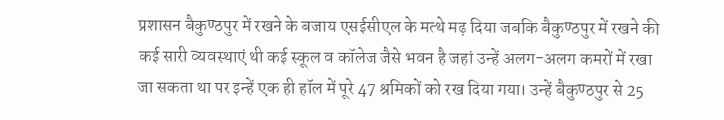प्रशासन बैकुण्ठपुर में रखने के बजाय एसईसीएल के मत्थे मढ़ दिया जबकि बैकुण्ठपुर में रखने की कई सारी व्यवस्थाएं थी कई स्कूल व कॉलेज जैसे भवन है जहां उन्हें अलग-अलग कमरों में रखा जा सकता था पर इन्हें एक ही हॉल में पूरे 47 श्रमिकों को रख दिया गया। उन्हें बैकुण्ठपुर से 25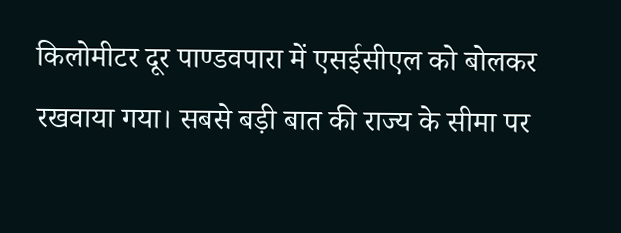किलोमीटर दूर पाण्डवपारा में एसईसीएल को बोलकर रखवाया गया। सबसे बड़ी बात की राज्य के सीमा पर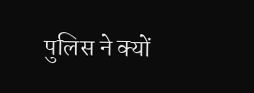पुलिस ने क्यों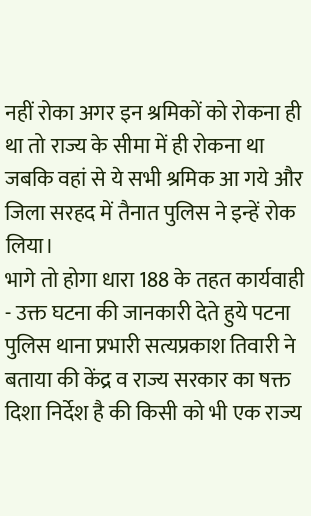नहीं रोका अगर इन श्रमिकों को रोकना ही था तो राज्य के सीमा में ही रोकना था जबकि वहां से ये सभी श्रमिक आ गये और जिला सरहद में तैनात पुलिस ने इन्हें रोक लिया।
भागे तो होगा धारा 188 के तहत कार्यवाही - उक्त घटना की जानकारी देते हुये पटना पुलिस थाना प्रभारी सत्यप्रकाश तिवारी ने बताया की केंद्र व राज्य सरकार का षक्त दिशा निर्देश है की किसी को भी एक राज्य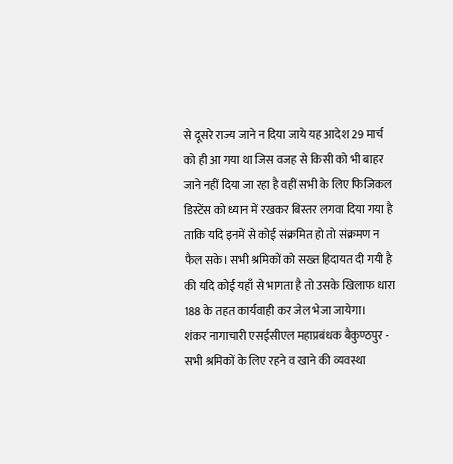से दूसरे राज्य जाने न दिया जाये यह आदेश 29 मार्च को ही आ गया था जिस वजह से किसी को भी बाहर जाने नहीं दिया जा रहा है वहीं सभी के लिए फिजिकल डिस्टेंस को ध्यान में रखकर बिस्तर लगवा दिया गया है ताकि यदि इनमें से कोई संक्रमित हो तो संक्रमण न फैल सके। सभी श्रमिकों को सख्त हिदायत दी गयी है की यदि कोई यहाँ से भागता है तो उसके खिलाफ धारा 188 के तहत कार्यवाही कर जेल भेजा जायेगा।
शंकर नागाचारी एसईसीएल महाप्रबंधक बैकुण्ठपुर - सभी श्रमिकों के लिए रहने व खाने की व्यवस्था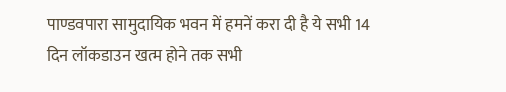पाण्डवपारा सामुदायिक भवन में हमनें करा दी है ये सभी 14 दिन लॉकडाउन खत्म होने तक सभी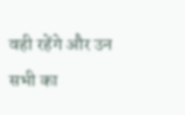वही रहेंगे और उन सभी का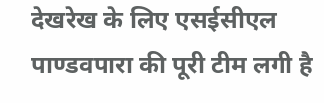देखरेख के लिए एसईसीएल पाण्डवपारा की पूरी टीम लगी है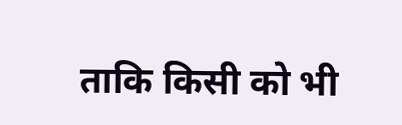ताकि किसी को भी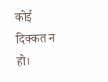कोई दिक्कत न हो।